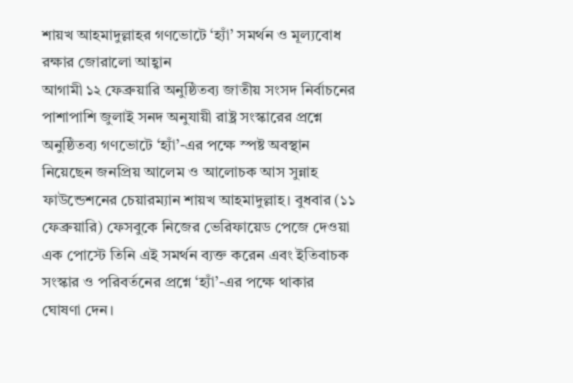শায়খ আহমাদুল্লাহর গণভোটে ‘হ্যাঁ’ সমর্থন ও মূল্যবোধ রক্ষার জোরালো আহ্বান
আগামী ১২ ফেব্রুয়ারি অনুষ্ঠিতব্য জাতীয় সংসদ নির্বাচনের পাশাপাশি জুলাই সনদ অনুযায়ী রাষ্ট্র সংস্কারের প্রশ্নে অনুষ্ঠিতব্য গণভোটে ‘হ্যাঁ’-এর পক্ষে স্পষ্ট অবস্থান নিয়েছেন জনপ্রিয় আলেম ও আলোচক আস সুন্নাহ ফাউন্ডেশনের চেয়ারম্যান শায়খ আহমাদুল্লাহ। বুধবার (১১ ফেব্রুয়ারি) ফেসবুকে নিজের ভেরিফায়েড পেজে দেওয়া এক পোস্টে তিনি এই সমর্থন ব্যক্ত করেন এবং ইতিবাচক সংস্কার ও পরিবর্তনের প্রশ্নে ‘হ্যাঁ’-এর পক্ষে থাকার ঘোষণা দেন।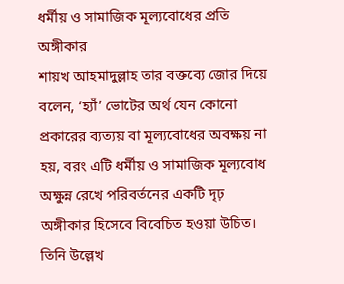ধর্মীয় ও সামাজিক মূল্যবোধের প্রতি অঙ্গীকার
শায়খ আহমাদুল্লাহ তার বক্তব্যে জোর দিয়ে বলেন, ‘হ্যাঁ’ ভোটের অর্থ যেন কোনো প্রকারের ব্যত্যয় বা মূল্যবোধের অবক্ষয় না হয়, বরং এটি ধর্মীয় ও সামাজিক মূল্যবোধ অক্ষুন্ন রেখে পরিবর্তনের একটি দৃঢ় অঙ্গীকার হিসেবে বিবেচিত হওয়া উচিত। তিনি উল্লেখ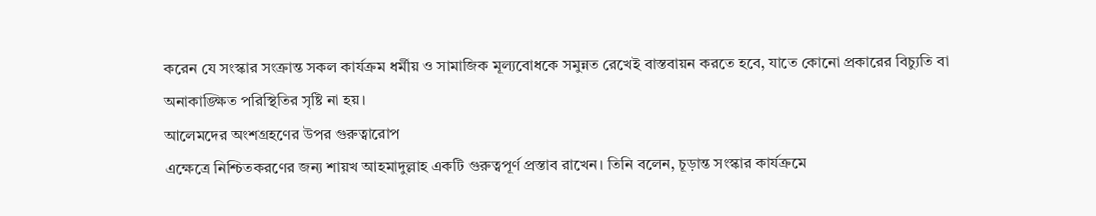করেন যে সংস্কার সংক্রান্ত সকল কার্যক্রম ধর্মীয় ও সামাজিক মূল্যবোধকে সমুন্নত রেখেই বাস্তবায়ন করতে হবে, যাতে কোনো প্রকারের বিচ্যুতি বা অনাকাঙ্ক্ষিত পরিস্থিতির সৃষ্টি না হয়।
আলেমদের অংশগ্রহণের উপর গুরুত্বারোপ
এক্ষেত্রে নিশ্চিতকরণের জন্য শায়খ আহমাদুল্লাহ একটি গুরুত্বপূর্ণ প্রস্তাব রাখেন। তিনি বলেন, চূড়ান্ত সংস্কার কার্যক্রমে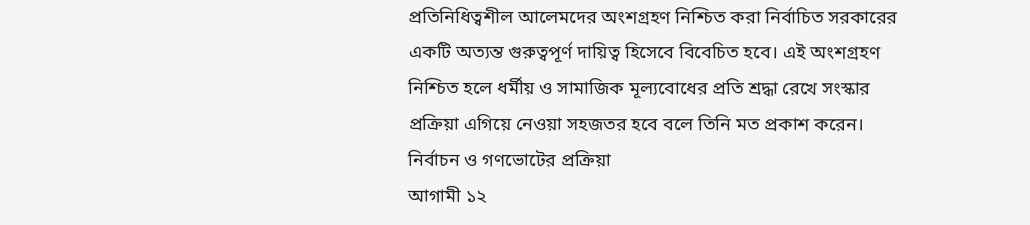প্রতিনিধিত্বশীল আলেমদের অংশগ্রহণ নিশ্চিত করা নির্বাচিত সরকারের একটি অত্যন্ত গুরুত্বপূর্ণ দায়িত্ব হিসেবে বিবেচিত হবে। এই অংশগ্রহণ নিশ্চিত হলে ধর্মীয় ও সামাজিক মূল্যবোধের প্রতি শ্রদ্ধা রেখে সংস্কার প্রক্রিয়া এগিয়ে নেওয়া সহজতর হবে বলে তিনি মত প্রকাশ করেন।
নির্বাচন ও গণভোটের প্রক্রিয়া
আগামী ১২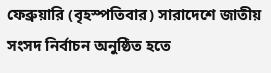ফেব্রুয়ারি (বৃহস্পতিবার) সারাদেশে জাতীয় সংসদ নির্বাচন অনুষ্ঠিত হতে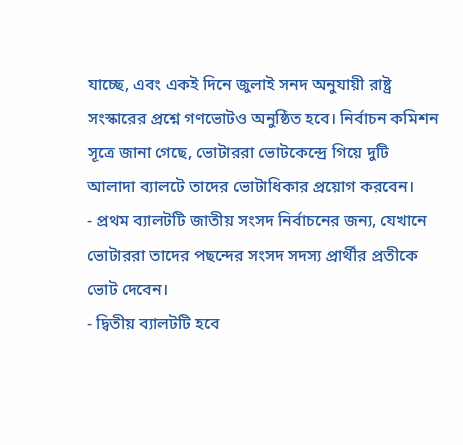যাচ্ছে, এবং একই দিনে জুলাই সনদ অনুযায়ী রাষ্ট্র সংস্কারের প্রশ্নে গণভোটও অনুষ্ঠিত হবে। নির্বাচন কমিশন সূত্রে জানা গেছে, ভোটাররা ভোটকেন্দ্রে গিয়ে দুটি আলাদা ব্যালটে তাদের ভোটাধিকার প্রয়োগ করবেন।
- প্রথম ব্যালটটি জাতীয় সংসদ নির্বাচনের জন্য, যেখানে ভোটাররা তাদের পছন্দের সংসদ সদস্য প্রার্থীর প্রতীকে ভোট দেবেন।
- দ্বিতীয় ব্যালটটি হবে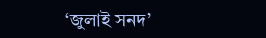‘জুলাই সনদ’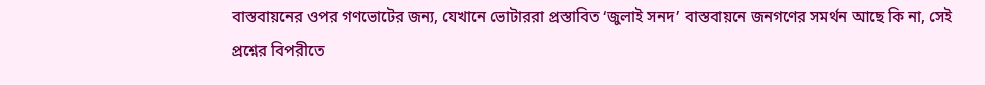বাস্তবায়নের ওপর গণভোটের জন্য, যেখানে ভোটাররা প্রস্তাবিত ‘জুলাই সনদ’ বাস্তবায়নে জনগণের সমর্থন আছে কি না, সেই প্রশ্নের বিপরীতে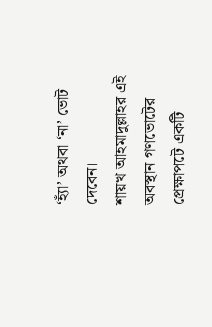‘হ্যাঁ’ অথবা ‘না’ ভোট দেবেন।
শায়খ আহমাদুল্লাহর এই অবস্থান গণভোটের প্রেক্ষাপটে একটি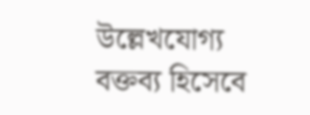উল্লেখযোগ্য বক্তব্য হিসেবে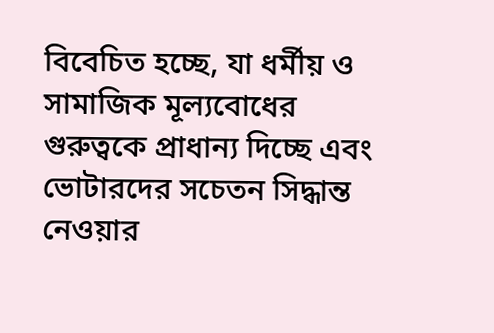বিবেচিত হচ্ছে, যা ধর্মীয় ও সামাজিক মূল্যবোধের গুরুত্বকে প্রাধান্য দিচ্ছে এবং ভোটারদের সচেতন সিদ্ধান্ত নেওয়ার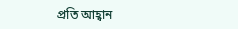প্রতি আহ্বান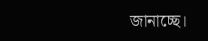জানাচ্ছে।